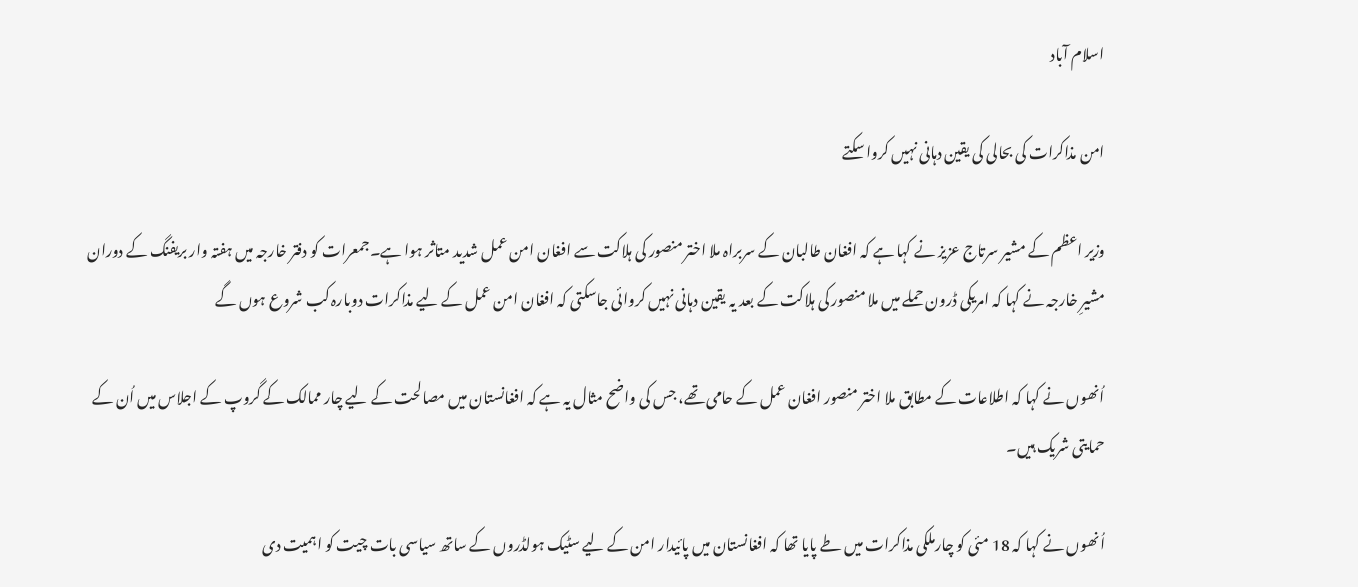اسلام آباد

امن مذاکرات کی بحالی کی یقین دہانی نہیں کروا سکتے

وزیر اعظم کے مشیر سرتاج عزیز نے کہا ہے کہ افغان طالبان کے سربراہ ملا اختر منصور کی ہلاکت سے افغان امن عمل شدید متاثر ہوا ہے۔جمعرات کو دفتر خارجہ میں ہفتہ وار بریفنگ کے دوران مشیرِ خارجہ نے کہا کہ امریکی ڈرون حملے میں ملا منصور کی ہلاکت کے بعد یہ یقین دہانی نہیں کروائی جاسکتی کہ افغان امن عمل کے لیے مذاکرات دوبارہ کب شروع ہوں گے

اُنھوں نے کہا کہ اطلاعات کے مطابق ملا اختر منصور افغان عمل کے حامی تھے، جس کی واضح مثال یہ ہے کہ افغانستان میں مصالحت کے لیے چار ممالک کے گروپ کے اجلاس میں اُن کے حمایتی شریک ہیں۔

اُنھوں نے کہا کہ 18 مئی کو چارملکی مذاکرات میں طے پایا تھا کہ افغانستان میں پائیدار امن کے لیے سٹیک ہولڈروں کے ساتھ سیاسی بات چیت کو اہمیت دی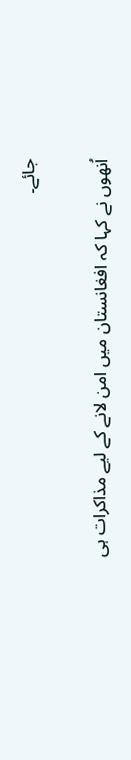جائے۔

اُنھوں نے کہا کہ افغانستان میں امن لانے کے لیے مذاکرات ہی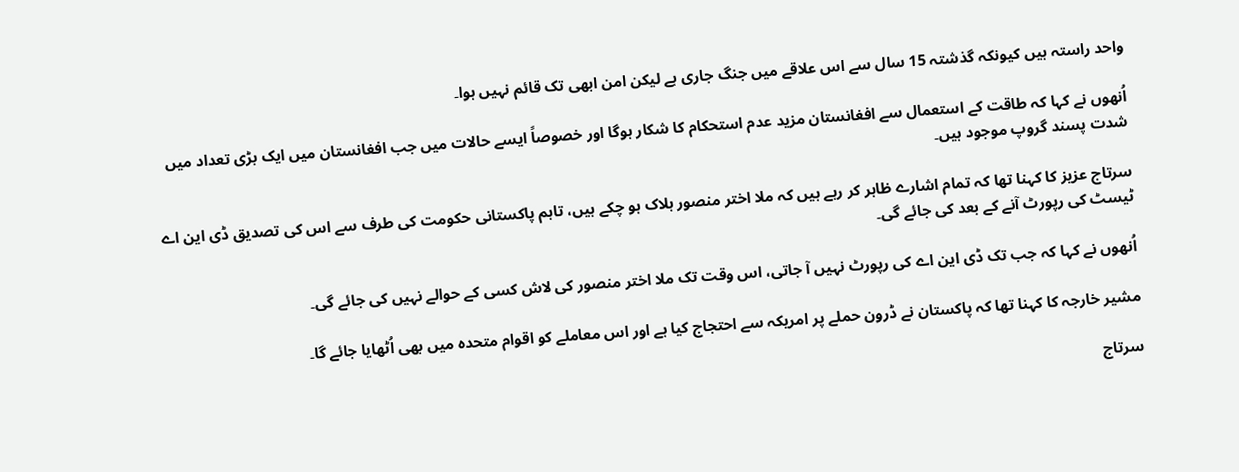واحد راستہ ہیں کیونکہ گذشتہ 15 سال سے اس علاقے میں جنگ جاری ہے لیکن امن ابھی تک قائم نہیں ہوا۔

اُنھوں نے کہا کہ طاقت کے استعمال سے افغانستان مزید عدم استحکام کا شکار ہوگا اور خصوصاً ایسے حالات میں جب افغانستان میں ایک بڑی تعداد میں شدت پسند گروپ موجود ہیں۔

سرتاج عزیز کا کہنا تھا کہ تمام اشارے ظاہر کر رہے ہیں کہ ملا اختر منصور ہلاک ہو چکے ہیں، تاہم پاکستانی حکومت کی طرف سے اس کی تصدیق ڈی این اے ٹیسٹ کی رپورٹ آنے کے بعد کی جائے گی۔

اُنھوں نے کہا کہ جب تک ڈی این اے کی رپورٹ نہیں آ جاتی، اس وقت تک ملا اختر منصور کی لاش کسی کے حوالے نہیں کی جائے گی۔

مشیر خارجہ کا کہنا تھا کہ پاکستان نے ڈرون حملے پر امریکہ سے احتجاج کیا ہے اور اس معاملے کو اقوام متحدہ میں بھی اُٹھایا جائے گا۔

سرتاج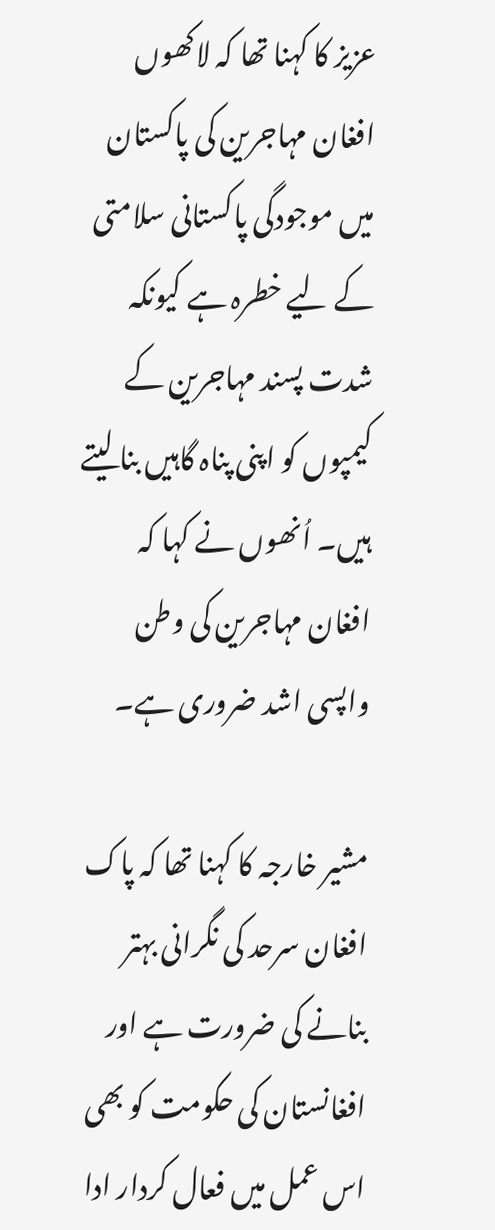عزیز کا کہنا تھا کہ لاکھوں افغان مہاجرین کی پاکستان میں موجودگی پاکستانی سلامتی کے لیے خطرہ ہے کیونکہ شدت پسند مہاجرین کے کیمپوں کو اپنی پناہ گاہیں بنا لیتے ہیں۔ اُنھوں نے کہا کہ افغان مہاجرین کی وطن واپسی اشد ضروری ہے۔

مشیر خارجہ کا کہنا تھا کہ پاک افغان سرحد کی نگرانی بہتر بنانے کی ضرورت ہے اور افغانستان کی حکومت کو بھی اس عمل میں فعال کردار ادا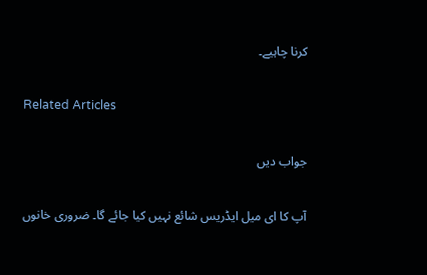کرنا چاہیے۔

Related Articles

جواب دیں

آپ کا ای میل ایڈریس شائع نہیں کیا جائے گا۔ ضروری خانوں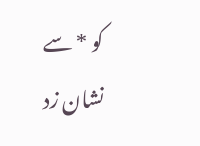کو * سے نشان زد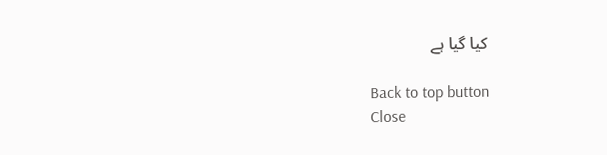کیا گیا ہے

Back to top button
Close